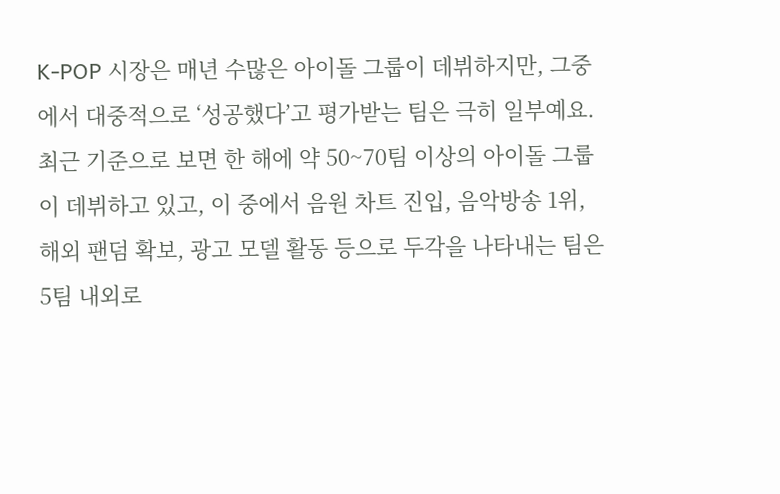K-POP 시장은 매년 수많은 아이돌 그룹이 데뷔하지만, 그중에서 대중적으로 ‘성공했다’고 평가받는 팀은 극히 일부예요. 최근 기준으로 보면 한 해에 약 50~70팀 이상의 아이돌 그룹이 데뷔하고 있고, 이 중에서 음원 차트 진입, 음악방송 1위, 해외 팬덤 확보, 광고 모델 활동 등으로 두각을 나타내는 팀은 5팀 내외로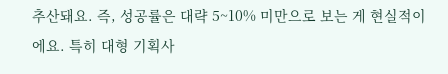추산돼요. 즉, 성공률은 대략 5~10% 미만으로 보는 게 현실적이에요. 특히 대형 기획사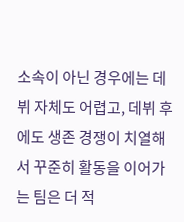소속이 아닌 경우에는 데뷔 자체도 어렵고, 데뷔 후에도 생존 경쟁이 치열해서 꾸준히 활동을 이어가는 팀은 더 적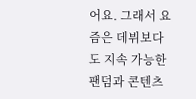어요. 그래서 요즘은 데뷔보다도 지속 가능한 팬덤과 콘텐츠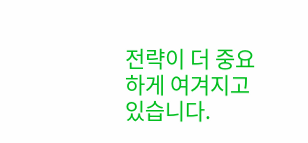전략이 더 중요하게 여겨지고 있습니다.